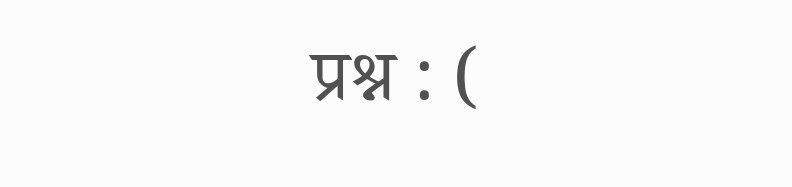प्रश्न : (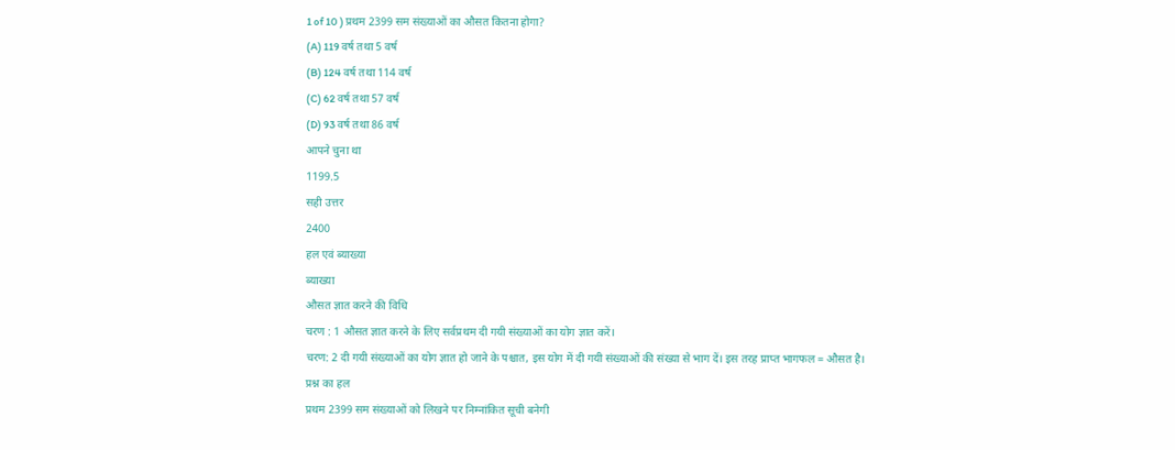1 of 10 ) प्रथम 2399 सम संख्याओं का औसत कितना होगा?
(A) 119 वर्ष तथा 5 वर्ष
(B) 124 वर्ष तथा 114 वर्ष
(C) 62 वर्ष तथा 57 वर्ष
(D) 93 वर्ष तथा 86 वर्ष
आपने चुना था
1199.5
सही उत्तर
2400
हल एवं ब्याख्या
ब्याख्या
औसत ज्ञात करने की विधि
चरण : 1 औसत ज्ञात करने के लिए सर्वप्रथम दी गयी संख्याओं का योग ज्ञात करें।
चरण: 2 दी गयी संख्याओं का योग ज्ञात हो जाने के पश्चात, इस योग में दी गयी संख्याओं की संख्या से भाग दें। इस तरह प्राप्त भागफल = औसत है।
प्रश्न का हल
प्रथम 2399 सम संख्याओं को लिखने पर निम्नांकित सूची बनेगी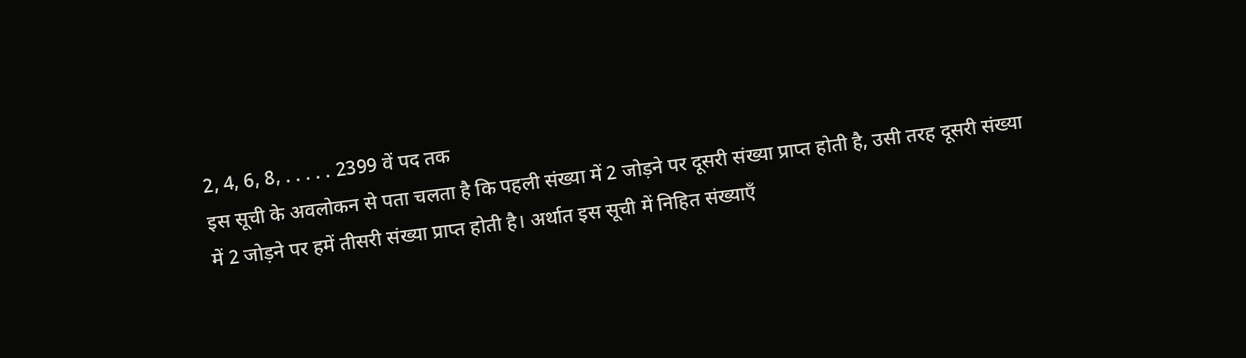2, 4, 6, 8, . . . . . 2399 वें पद तक
इस सूची के अवलोकन से पता चलता है कि पहली संख्या में 2 जोड़ने पर दूसरी संख्या प्राप्त होती है, उसी तरह दूसरी संख्या में 2 जोड़ने पर हमें तीसरी संख्या प्राप्त होती है। अर्थात इस सूची में निहित संख्याएँ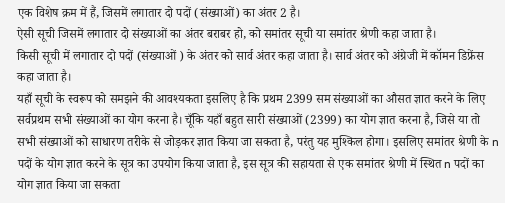एक विशेष क्रम में हैं, जिसमें लगातार दो पदों (संख्याओं) का अंतर 2 है।
ऐसी सूची जिसमें लगातार दो संख्याओं का अंतर बराबर हो, को समांतर सूची या समांतर श्रेणी कहा जाता है।
किसी सूची में लगातार दो पदों (संख्याओं ) के अंतर को सार्व अंतर कहा जाता है। सार्व अंतर को अंग्रेजी में कॉमन डिफ्रेंस कहा जाता है।
यहाँ सूची के स्वरूप को समझने की आवश्यकता इसलिए है कि प्रथम 2399 सम संख्याओं का औसत ज्ञात करने के लिए सर्वप्रथम सभी संख्याओं का योग करना है। चूँकि यहाँ बहुत सारी संख्याओं (2399) का योग ज्ञात करना है, जिसे या तो सभी संख्याओं को साधारण तरीके से जोड़कर ज्ञात किया जा सकता है, परंतु यह मुश्किल होगा। इसलिए समांतर श्रेणी के n पदों के योग ज्ञात करने के सूत्र का उपयोग किया जाता है, इस सूत्र की सहायता से एक समांतर श्रेणी में स्थित n पदों का योग ज्ञात किया जा सकता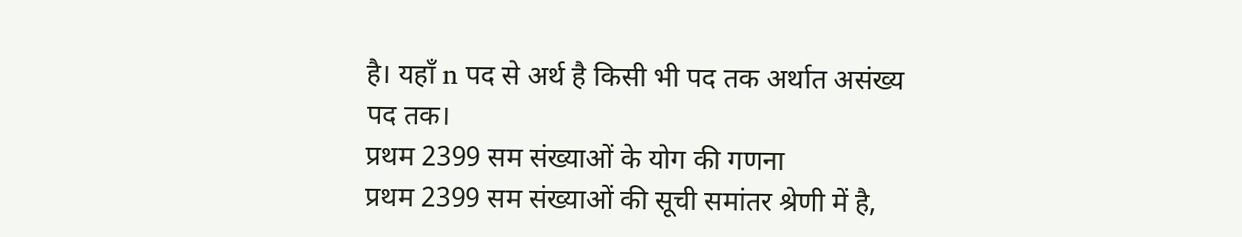है। यहाँ n पद से अर्थ है किसी भी पद तक अर्थात असंख्य पद तक।
प्रथम 2399 सम संख्याओं के योग की गणना
प्रथम 2399 सम संख्याओं की सूची समांतर श्रेणी में है,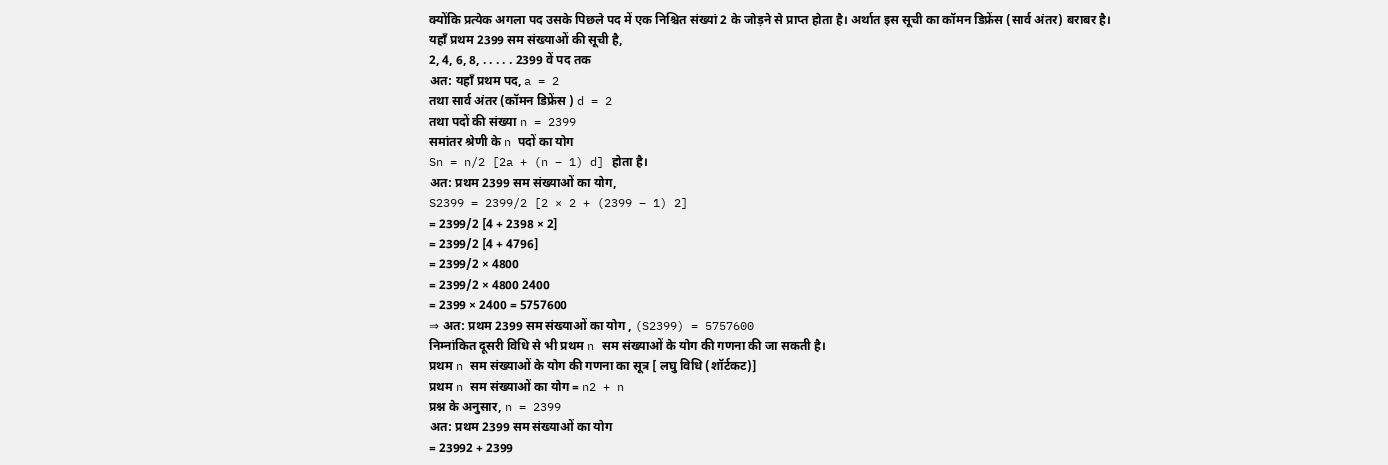क्योंकि प्रत्येक अगला पद उसके पिछले पद में एक निश्चित संख्यां 2 के जोड़ने से प्राप्त होता है। अर्थात इस सूची का कॉमन डिफ्रेंस (सार्व अंतर) बराबर है।
यहाँ प्रथम 2399 सम संख्याओं की सूची है,
2, 4, 6, 8, . . . . . 2399 वें पद तक
अत: यहाँ प्रथम पद, a = 2
तथा सार्व अंतर (कॉमन डिफ्रेंस ) d = 2
तथा पदों की संख्या n = 2399
समांतर श्रेणी के n पदों का योग
Sn = n/2 [2a + (n – 1) d] होता है।
अत: प्रथम 2399 सम संख्याओं का योग,
S2399 = 2399/2 [2 × 2 + (2399 – 1) 2]
= 2399/2 [4 + 2398 × 2]
= 2399/2 [4 + 4796]
= 2399/2 × 4800
= 2399/2 × 4800 2400
= 2399 × 2400 = 5757600
⇒ अत: प्रथम 2399 सम संख्याओं का योग , (S2399) = 5757600
निम्नांकित दूसरी विधि से भी प्रथम n सम संख्याओं के योग की गणना की जा सकती है।
प्रथम n सम संख्याओं के योग की गणना का सूत्र [ लघु विधि (शॉर्टकट)]
प्रथम n सम संख्याओं का योग = n2 + n
प्रश्न के अनुसार, n = 2399
अत: प्रथम 2399 सम संख्याओं का योग
= 23992 + 2399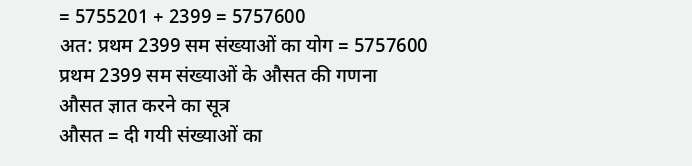= 5755201 + 2399 = 5757600
अत: प्रथम 2399 सम संख्याओं का योग = 5757600
प्रथम 2399 सम संख्याओं के औसत की गणना
औसत ज्ञात करने का सूत्र
औसत = दी गयी संख्याओं का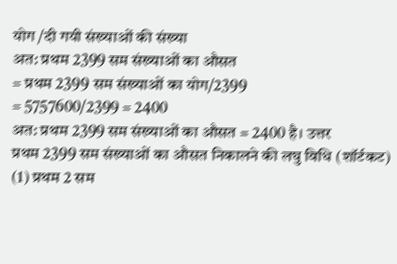योग /दी गयी संख्याओं की संख्या
अत: प्रथम 2399 सम संख्याओं का औसत
= प्रथम 2399 सम संख्याओं का योग/2399
= 5757600/2399 = 2400
अत: प्रथम 2399 सम संख्याओं का औसत = 2400 है। उत्तर
प्रथम 2399 सम संख्याओं का औसत निकालने की लघु विधि (शॉर्टकट)
(1) प्रथम 2 सम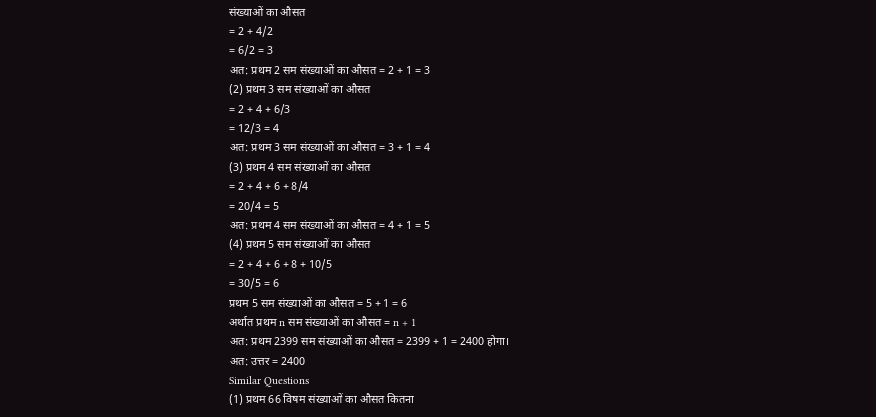संख्याओं का औसत
= 2 + 4/2
= 6/2 = 3
अत: प्रथम 2 सम संख्याओं का औसत = 2 + 1 = 3
(2) प्रथम 3 सम संख्याओं का औसत
= 2 + 4 + 6/3
= 12/3 = 4
अत: प्रथम 3 सम संख्याओं का औसत = 3 + 1 = 4
(3) प्रथम 4 सम संख्याओं का औसत
= 2 + 4 + 6 + 8/4
= 20/4 = 5
अत: प्रथम 4 सम संख्याओं का औसत = 4 + 1 = 5
(4) प्रथम 5 सम संख्याओं का औसत
= 2 + 4 + 6 + 8 + 10/5
= 30/5 = 6
प्रथम 5 सम संख्याओं का औसत = 5 + 1 = 6
अर्थात प्रथम n सम संख्याओं का औसत = n + 1
अत: प्रथम 2399 सम संख्याओं का औसत = 2399 + 1 = 2400 होगा।
अत: उत्तर = 2400
Similar Questions
(1) प्रथम 66 विषम संख्याओं का औसत कितना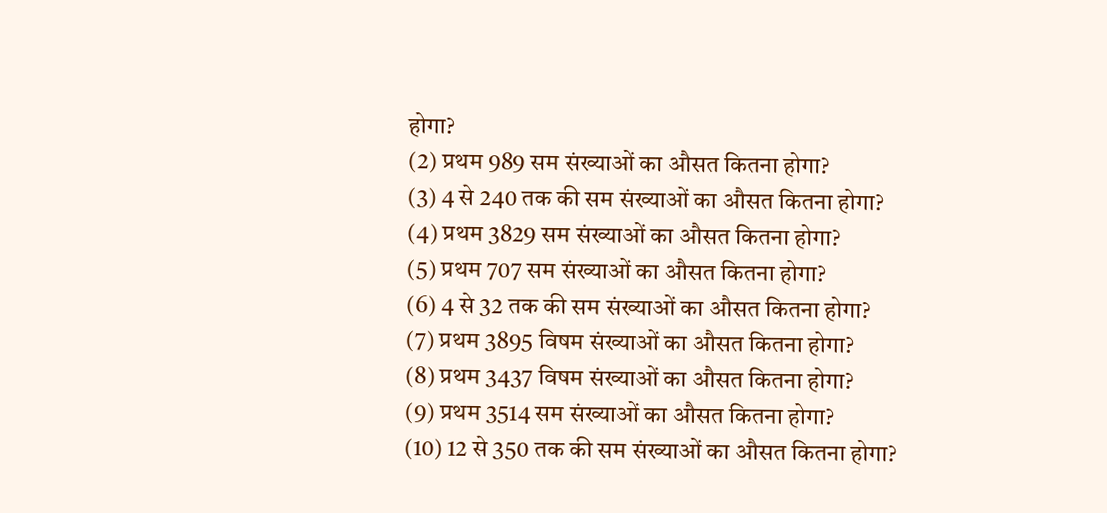होगा?
(2) प्रथम 989 सम संख्याओं का औसत कितना होगा?
(3) 4 से 240 तक की सम संख्याओं का औसत कितना होगा?
(4) प्रथम 3829 सम संख्याओं का औसत कितना होगा?
(5) प्रथम 707 सम संख्याओं का औसत कितना होगा?
(6) 4 से 32 तक की सम संख्याओं का औसत कितना होगा?
(7) प्रथम 3895 विषम संख्याओं का औसत कितना होगा?
(8) प्रथम 3437 विषम संख्याओं का औसत कितना होगा?
(9) प्रथम 3514 सम संख्याओं का औसत कितना होगा?
(10) 12 से 350 तक की सम संख्याओं का औसत कितना होगा?